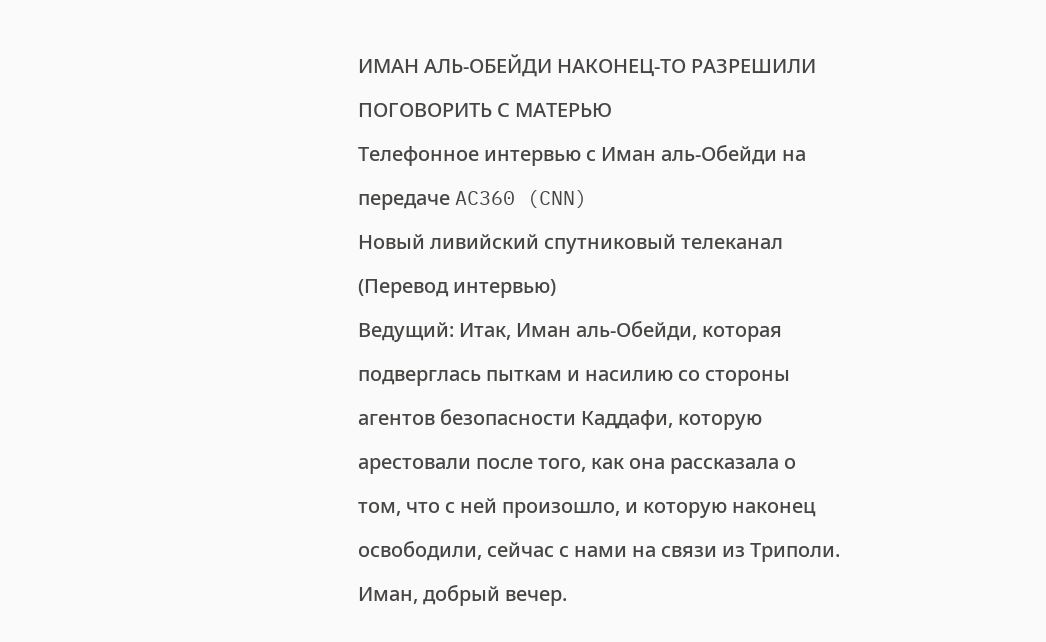ИМАН АЛЬ-ОБЕЙДИ НАКОНЕЦ-ТО РАЗРЕШИЛИ ПОГОВОРИТЬ С МАТЕРЬЮ
Телефонное интервью с Иман аль-Обейди на передаче AC360 (CNN)
Новый ливийский спутниковый телеканал (Перевод интервью)
Ведущий: Итак, Иман аль-Обейди, которая подверглась пыткам и насилию со стороны агентов безопасности Каддафи, которую арестовали после того, как она рассказала о том, что с ней произошло, и которую наконец освободили, сейчас с нами на связи из Триполи. Иман, добрый вечер.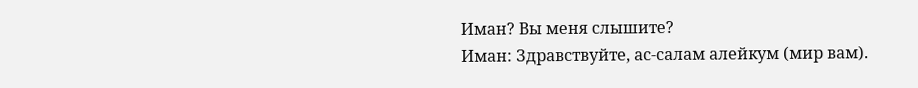Иман? Вы меня слышите?
Иман: Здравствуйте, ас-салам алейкум (мир вам).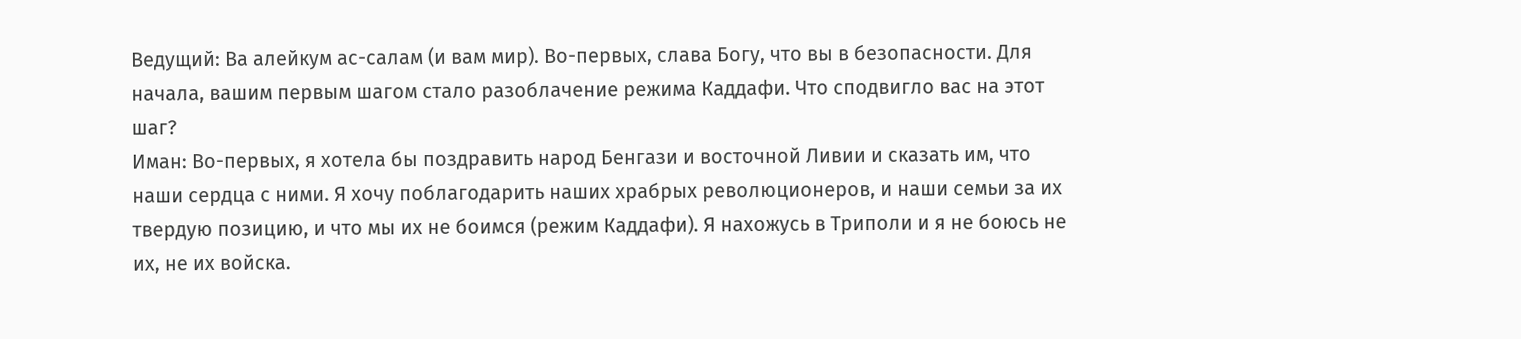Ведущий: Ва алейкум ас-салам (и вам мир). Во-первых, слава Богу, что вы в безопасности. Для начала, вашим первым шагом стало разоблачение режима Каддафи. Что сподвигло вас на этот шаг?
Иман: Во-первых, я хотела бы поздравить народ Бенгази и восточной Ливии и сказать им, что наши сердца с ними. Я хочу поблагодарить наших храбрых революционеров, и наши семьи за их твердую позицию, и что мы их не боимся (режим Каддафи). Я нахожусь в Триполи и я не боюсь не их, не их войска.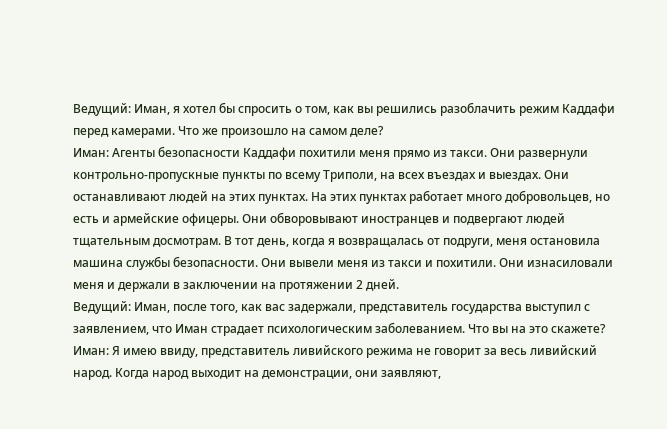Ведущий: Иман, я хотел бы спросить о том, как вы решились разоблачить режим Каддафи перед камерами. Что же произошло на самом деле?
Иман: Агенты безопасности Каддафи похитили меня прямо из такси. Они развернули контрольно-пропускные пункты по всему Триполи, на всех въездах и выездах. Они останавливают людей на этих пунктах. На этих пунктах работает много добровольцев, но есть и армейские офицеры. Они обворовывают иностранцев и подвергают людей тщательным досмотрам. В тот день, когда я возвращалась от подруги, меня остановила машина службы безопасности. Они вывели меня из такси и похитили. Они изнасиловали меня и держали в заключении на протяжении 2 дней.
Ведущий: Иман, после того, как вас задержали, представитель государства выступил с заявлением, что Иман страдает психологическим заболеванием. Что вы на это скажете?
Иман: Я имею ввиду, представитель ливийского режима не говорит за весь ливийский народ. Когда народ выходит на демонстрации, они заявляют,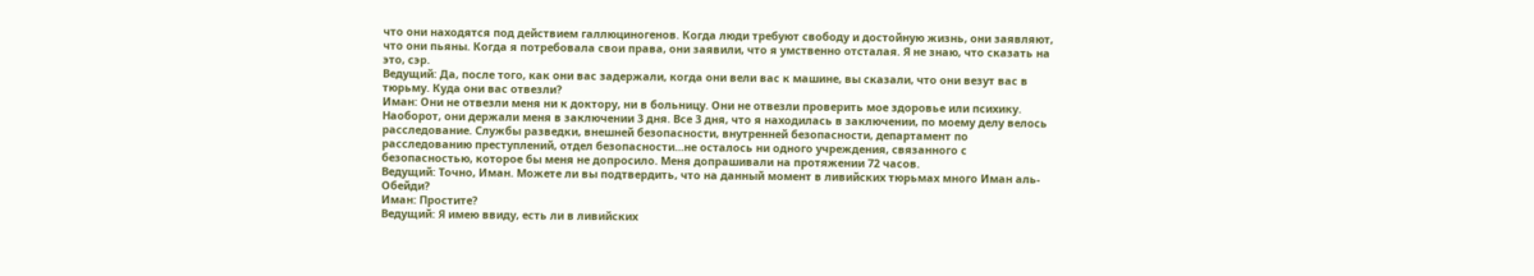что они находятся под действием галлюциногенов. Когда люди требуют свободу и достойную жизнь, они заявляют, что они пьяны. Когда я потребовала свои права, они заявили, что я умственно отсталая. Я не знаю, что сказать на это, сэр.
Ведущий: Да, после того, как они вас задержали, когда они вели вас к машине, вы сказали, что они везут вас в тюрьму. Куда они вас отвезли?
Иман: Они не отвезли меня ни к доктору, ни в больницу. Они не отвезли проверить мое здоровье или психику. Наоборот, они держали меня в заключении 3 дня. Все 3 дня, что я находилась в заключении, по моему делу велось расследование. Службы разведки, внешней безопасности, внутренней безопасности, департамент по расследованию преступлений, отдел безопасности...не осталось ни одного учреждения, связанного с безопасностью, которое бы меня не допросило. Меня допрашивали на протяжении 72 часов.
Ведущий: Точно, Иман. Можете ли вы подтвердить, что на данный момент в ливийских тюрьмах много Иман аль-Обейди?
Иман: Простите?
Ведущий: Я имею ввиду, есть ли в ливийских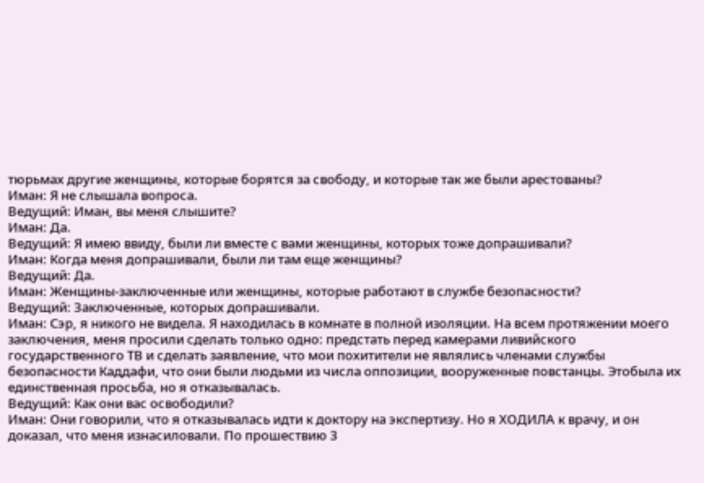тюрьмах другие женщины, которые борятся за свободу, и которые так же были арестованы?
Иман: Я не слышала вопроса.
Ведущий: Иман, вы меня слышите?
Иман: Да.
Ведущий: Я имею ввиду, были ли вместе с вами женщины, которых тоже допрашивали?
Иман: Когда меня допрашивали, были ли там еще женщины?
Ведущий: Да.
Иман: Женщины-заключенные или женщины, которые работают в службе безопасности?
Ведущий: Заключенные, которых допрашивали.
Иман: Сэр, я никого не видела. Я находилась в комнате в полной изоляции. На всем протяжении моего заключения, меня просили сделать только одно: предстать перед камерами ливийского государственного ТВ и сделать заявление, что мои похитители не являлись членами службы безопасности Каддафи, что они были людьми из числа оппозиции, вооруженные повстанцы. Этобыла их единственная просьба, но я отказывалась.
Ведущий: Как они вас освободили?
Иман: Они говорили, что я отказывалась идти к доктору на экспертизу. Но я ХОДИЛА к врачу, и он доказал, что меня изнасиловали. По прошествию 3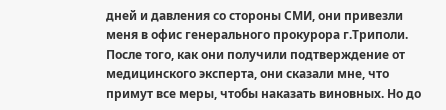дней и давления со стороны СМИ, они привезли меня в офис генерального прокурора г.Триполи. После того, как они получили подтверждение от медицинского эксперта, они сказали мне, что примут все меры, чтобы наказать виновных. Но до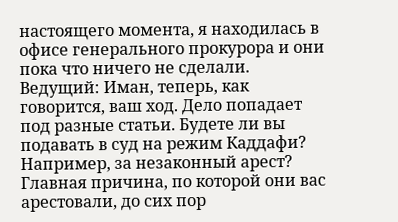настоящего момента, я находилась в офисе генерального прокурора и они пока что ничего не сделали.
Ведущий: Иман, теперь, как говорится, ваш ход. Дело попадает под разные статьи. Будете ли вы подавать в суд на режим Каддафи? Например, за незаконный арест? Главная причина, по которой они вас арестовали, до сих пор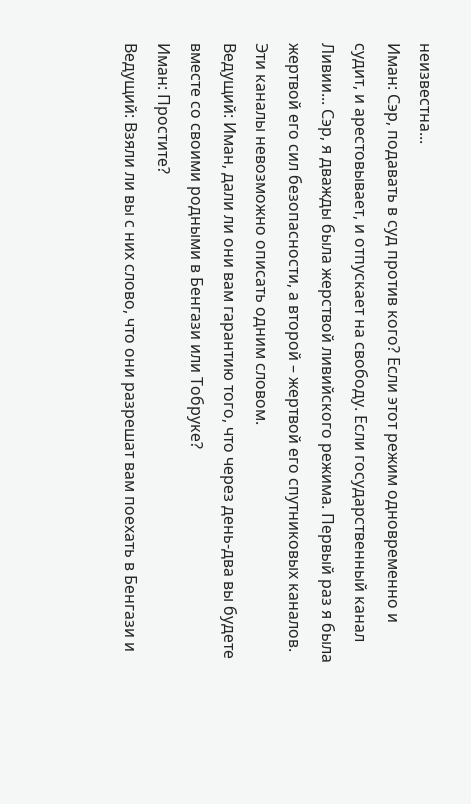неизвестна...
Иман: Сэр, подавать в суд против кого? Если этот режим одновременно и судит, и арестовывает, и отпускает на свободу. Если государственный канал Ливии... Сэр, я дважды была жерствой ливийского режима. Первый раз я была жертвой его сил безопасности, а второй – жертвой его спутниковых каналов. Эти каналы невозможно описать одним словом.
Ведущий: Иман, дали ли они вам гарантию того, что через день-два вы будете вместе со своими родными в Бенгази или Тобруке?
Иман: Простите?
Ведущий: Взяли ли вы с них слово, что они разрешат вам поехать в Бенгази и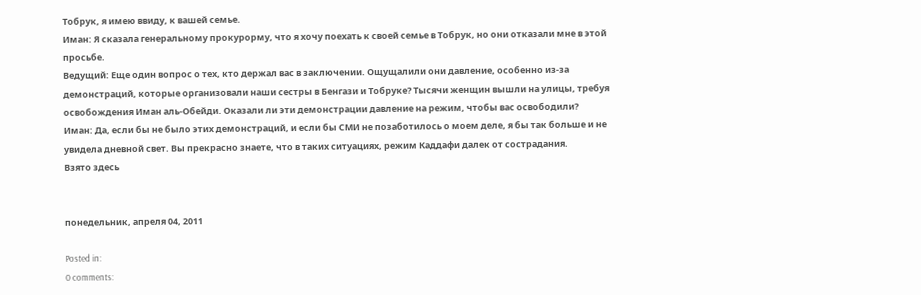Тобрук, я имею ввиду, к вашей семье.
Иман: Я сказала генеральному прокурорму, что я хочу поехать к своей семье в Тобрук, но они отказали мне в этой просьбе.
Ведущий: Еще один вопрос о тех, кто держал вас в заключении. Ощущалили они давление, особенно из-за демонстраций, которые организовали наши сестры в Бенгази и Тобруке? Тысячи женщин вышли на улицы, требуя освобождения Иман аль-Обейди. Оказали ли эти демонстрации давление на режим, чтобы вас освободили?
Иман: Да, если бы не было этих демонстраций, и если бы СМИ не позаботилось о моем деле, я бы так больше и не увидела дневной свет. Вы прекрасно знаете, что в таких ситуациях, режим Каддафи далек от сострадания.
Взято здесь


понедельник, апреля 04, 2011

Posted in:
0 comments: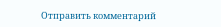Отправить комментарий